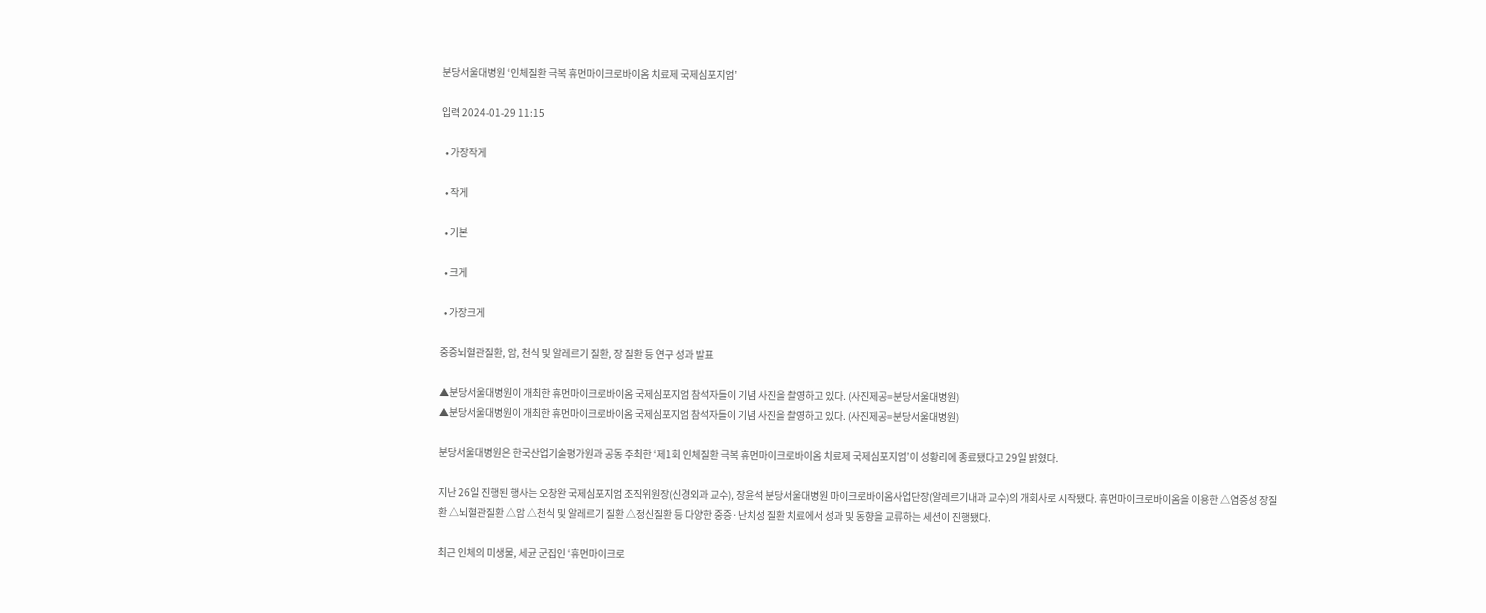분당서울대병원 ‘인체질환 극복 휴먼마이크로바이옴 치료제 국제심포지엄’

입력 2024-01-29 11:15

  • 가장작게

  • 작게

  • 기본

  • 크게

  • 가장크게

중증뇌혈관질환, 암, 천식 및 알레르기 질환, 장 질환 등 연구 성과 발표

▲분당서울대병원이 개최한 휴먼마이크로바이옴 국제심포지엄 참석자들이 기념 사진을 촬영하고 있다. (사진제공=분당서울대병원)
▲분당서울대병원이 개최한 휴먼마이크로바이옴 국제심포지엄 참석자들이 기념 사진을 촬영하고 있다. (사진제공=분당서울대병원)

분당서울대병원은 한국산업기술평가원과 공동 주최한 ‘제1회 인체질환 극복 휴먼마이크로바이옴 치료제 국제심포지엄’이 성황리에 종료됐다고 29일 밝혔다.

지난 26일 진행된 행사는 오창완 국제심포지엄 조직위원장(신경외과 교수), 장윤석 분당서울대병원 마이크로바이옴사업단장(알레르기내과 교수)의 개회사로 시작됐다. 휴먼마이크로바이옴을 이용한 △염증성 장질환 △뇌혈관질환 △암 △천식 및 알레르기 질환 △정신질환 등 다양한 중증·난치성 질환 치료에서 성과 및 동향을 교류하는 세션이 진행됐다.

최근 인체의 미생물, 세균 군집인 ‘휴먼마이크로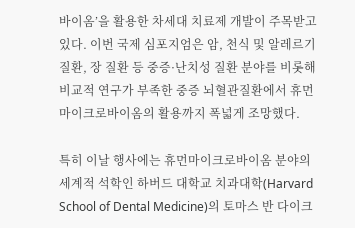바이옴’을 활용한 차세대 치료제 개발이 주목받고 있다. 이번 국제 심포지엄은 암, 천식 및 알레르기 질환, 장 질환 등 중증·난치성 질환 분야를 비롯해 비교적 연구가 부족한 중증 뇌혈관질환에서 휴먼마이크로바이옴의 활용까지 폭넓게 조망했다.

특히 이날 행사에는 휴먼마이크로바이옴 분야의 세계적 석학인 하버드 대학교 치과대학(Harvard School of Dental Medicine)의 토마스 반 다이크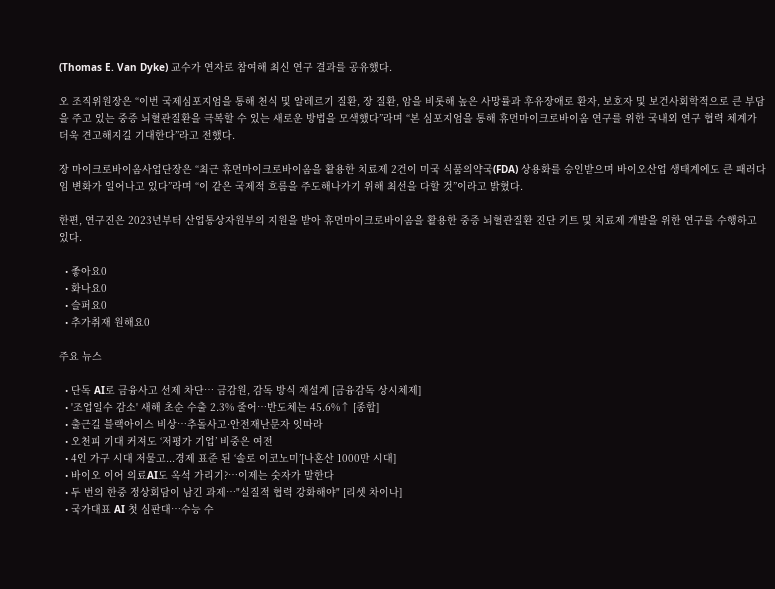(Thomas E. Van Dyke) 교수가 연자로 참여해 최신 연구 결과를 공유했다.

오 조직위원장은 “이번 국제심포지엄을 통해 천식 및 알레르기 질환, 장 질환, 암을 비롯해 높은 사망률과 후유장애로 환자, 보호자 및 보건사회학적으로 큰 부담을 주고 있는 중증 뇌혈관질환을 극복할 수 있는 새로운 방법을 모색했다”라며 “본 심포지엄을 통해 휴먼마이크로바이옴 연구를 위한 국내외 연구 협력 체계가 더욱 견고해지길 기대한다”라고 전했다.

장 마이크로바이옴사업단장은 “최근 휴먼마이크로바이옴을 활용한 치료제 2건이 미국 식품의약국(FDA) 상용화를 승인받으며 바이오산업 생태계에도 큰 패러다임 변화가 일어나고 있다”라며 “이 같은 국제적 흐름을 주도해나가기 위해 최선을 다할 것”이라고 밝혔다.

한편, 연구진은 2023년부터 산업통상자원부의 지원을 받아 휴먼마이크로바이옴을 활용한 중증 뇌혈관질환 진단 키트 및 치료제 개발을 위한 연구를 수행하고 있다.

  • 좋아요0
  • 화나요0
  • 슬퍼요0
  • 추가취재 원해요0

주요 뉴스

  • 단독 AI로 금융사고 선제 차단… 금감원, 감독 방식 재설계 [금융감독 상시체제]
  • '조업일수 감소' 새해 초순 수출 2.3% 줄어⋯반도체는 45.6%↑ [종합]
  • 출근길 블랙아이스 비상…추돌사고·안전재난문자 잇따라
  • 오천피 기대 커져도 ‘저평가 기업’ 비중은 여전
  • 4인 가구 시대 저물고...경제 표준 된 ‘솔로 이코노미’[나혼산 1000만 시대]
  • 바이오 이어 의료AI도 옥석 가리기?…이제는 숫자가 말한다
  • 두 번의 한중 정상회담이 남긴 과제⋯"실질적 협력 강화해야" [리셋 차이나]
  • 국가대표 AI 첫 심판대…수능 수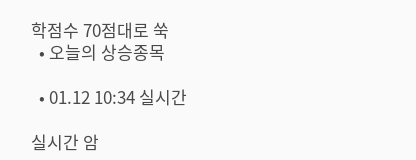학점수 70점대로 쑥
  • 오늘의 상승종목

  • 01.12 10:34 실시간

실시간 암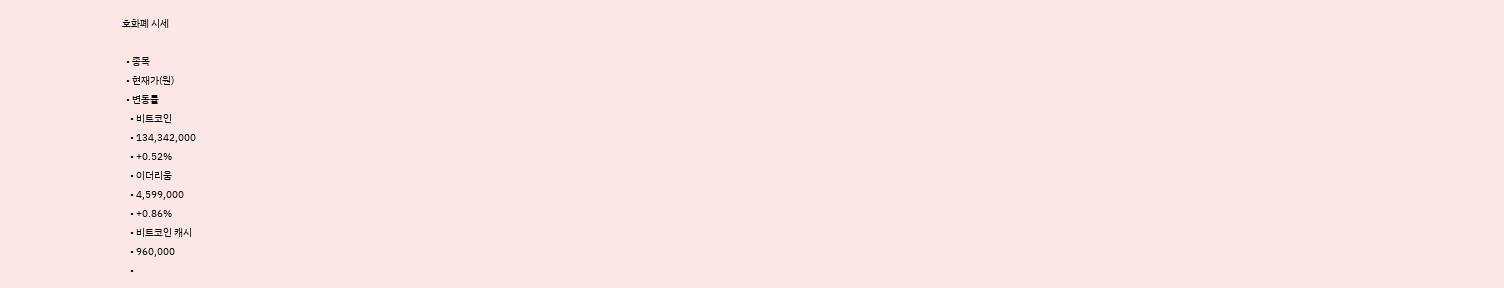호화폐 시세

  • 종목
  • 현재가(원)
  • 변동률
    • 비트코인
    • 134,342,000
    • +0.52%
    • 이더리움
    • 4,599,000
    • +0.86%
    • 비트코인 캐시
    • 960,000
    •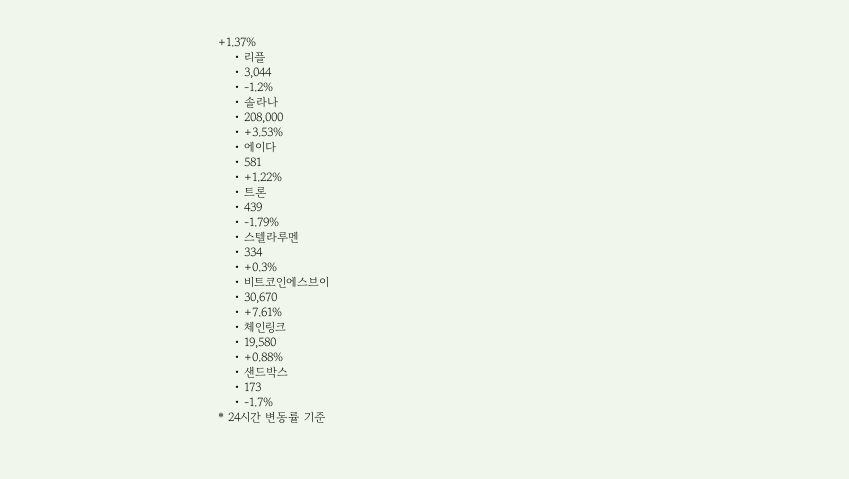+1.37%
    • 리플
    • 3,044
    • -1.2%
    • 솔라나
    • 208,000
    • +3.53%
    • 에이다
    • 581
    • +1.22%
    • 트론
    • 439
    • -1.79%
    • 스텔라루멘
    • 334
    • +0.3%
    • 비트코인에스브이
    • 30,670
    • +7.61%
    • 체인링크
    • 19,580
    • +0.88%
    • 샌드박스
    • 173
    • -1.7%
* 24시간 변동률 기준